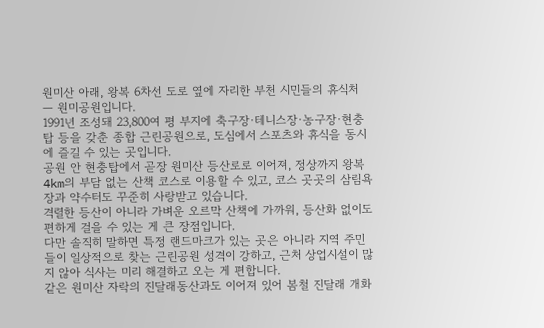원미산 아래, 왕복 6차선 도로 옆에 자리한 부천 시민들의 휴식처 — 원미공원입니다.
1991년 조성돼 23,800여 평 부지에 축구장·테니스장·농구장·현충탑 등을 갖춘 종합 근린공원으로, 도심에서 스포츠와 휴식을 동시에 즐길 수 있는 곳입니다.
공원 안 현충탑에서 곧장 원미산 등산로로 이어져, 정상까지 왕복 4km의 부담 없는 산책 코스로 이용할 수 있고, 코스 곳곳의 삼림욕장과 약수터도 꾸준히 사랑받고 있습니다.
격렬한 등산이 아니라 가벼운 오르막 산책에 가까워, 등산화 없이도 편하게 걸을 수 있는 게 큰 장점입니다.
다만 솔직히 말하면 특정 랜드마크가 있는 곳은 아니라 지역 주민들이 일상적으로 찾는 근린공원 성격이 강하고, 근처 상업시설이 많지 않아 식사는 미리 해결하고 오는 게 편합니다.
같은 원미산 자락의 진달래동산과도 이어져 있어 봄철 진달래 개화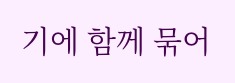기에 함께 묶어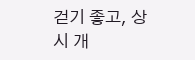걷기 좋고, 상시 개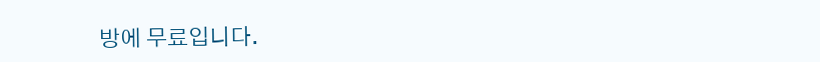방에 무료입니다.